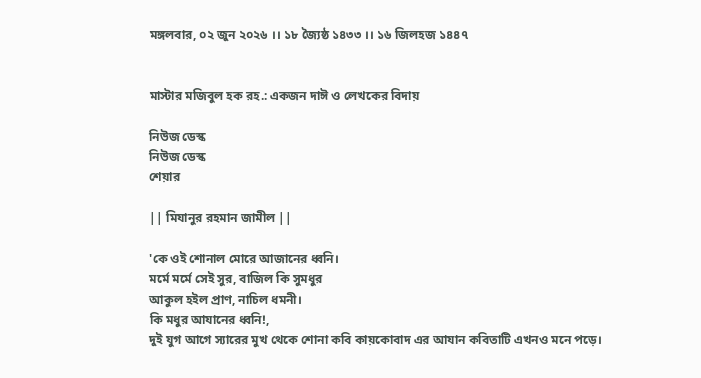মঙ্গলবার, ০২ জুন ২০২৬ ।। ১৮ জ্যৈষ্ঠ ১৪৩৩ ।। ১৬ জিলহজ ১৪৪৭


মাস্টার মজিবুল হক রহ.: একজন দাঈ ও লেখকের বিদায়

নিউজ ডেস্ক
নিউজ ডেস্ক
শেয়ার

|| মিযানুর রহমান জামীল ||

'কে ওই শোনাল মোরে আজানের ধ্বনি।
মর্মে মর্মে সেই সুর, বাজিল কি সুমধুর
আকুল হইল প্রাণ, নাচিল ধমনী।
কি মধুর আযানের ধ্বনি!,
দুই যুগ আগে স্যারের মুখ থেকে শোনা কবি কায়কোবাদ এর আযান কবিতাটি এখনও মনে পড়ে।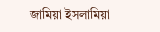জামিয়া ইসলামিয়া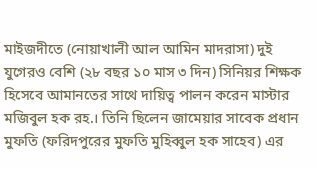মাইজদীতে (নোয়াখালী আল আমিন মাদরাসা) দুই যুগেরও বেশি (২৮ বছর ১০ মাস ৩ দিন) সিনিয়র শিক্ষক হিসেবে আমানতের সাথে দায়িত্ব পালন করেন মাস্টার মজিবুল হক রহ.। তিনি ছিলেন জামেয়ার সাবেক প্রধান মুফতি (ফরিদপুরের মুফতি মুহিব্বুল হক সাহেব) এর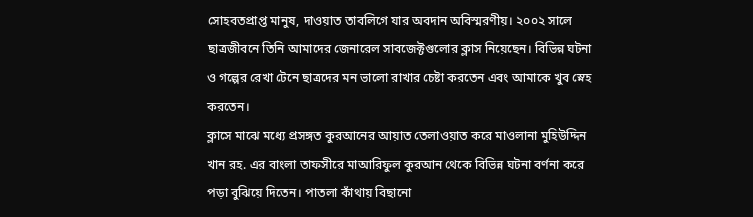সোহবতপ্রাপ্ত মানুষ, দাওয়াত তাবলিগে যার অবদান অবিস্মরণীয়। ২০০২ সালে ছাত্রজীবনে তিনি আমাদের জেনারেল সাবজেক্টগুলোর ক্লাস নিয়েছেন। বিভিন্ন ঘটনা ও গল্পের রেখা টেনে ছাত্রদের মন ভালো রাখার চেষ্টা করতেন এবং আমাকে খুব স্নেহ করতেন।
ক্লাসে মাঝে মধ্যে প্রসঙ্গত কুরআনের আয়াত তেলাওয়াত করে মাওলানা মুহিউদ্দিন খান রহ. এর বাংলা তাফসীরে মাআরিফুল কুরআন থেকে বিভিন্ন ঘটনা বর্ণনা করে পড়া বুঝিয়ে দিতেন। পাতলা কাঁথায় বিছানো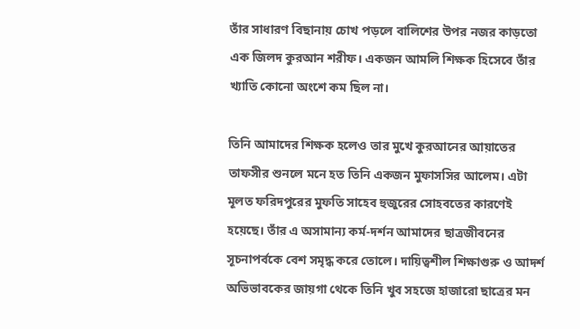তাঁর সাধারণ বিছানায় চোখ পড়লে বালিশের উপর নজর কাড়তো এক জিলদ কুরআন শরীফ। একজন আমলি শিক্ষক হিসেবে তাঁর খ্যাতি কোনো অংশে কম ছিল না।

তিনি আমাদের শিক্ষক হলেও তার মুখে কুরআনের আয়াতের তাফসীর শুনলে মনে হত তিনি একজন মুফাসসির আলেম। এটা মূলত ফরিদপুরের মুফতি সাহেব হুজুরের সোহবতের কারণেই হয়েছে। তাঁর এ অসামান্য কর্ম-দর্শন আমাদের ছাত্রজীবনের সূচনাপর্বকে বেশ সমৃদ্ধ করে তোলে। দায়িত্বশীল শিক্ষাগুরু ও আদর্শ অভিভাবকের জায়গা থেকে তিনি খুব সহজে হাজারো ছাত্রের মন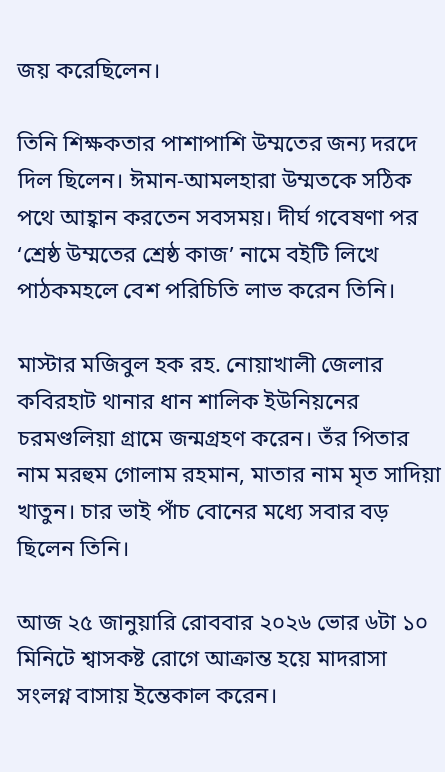জয় করেছিলেন।

তিনি শিক্ষকতার পাশাপাশি উম্মতের জন্য দরদে দিল ছিলেন। ঈমান-আমলহারা উম্মতকে সঠিক পথে আহ্বান করতেন সবসময়। দীর্ঘ গবেষণা পর ‘শ্রেষ্ঠ উম্মতের শ্রেষ্ঠ কাজ’ নামে বইটি লিখে পাঠকমহলে বেশ পরিচিতি লাভ করেন তিনি।

মাস্টার মজিবুল হক রহ. নোয়াখালী জেলার কবিরহাট থানার ধান শালিক ইউনিয়নের চরমণ্ডলিয়া গ্রামে জন্মগ্রহণ করেন। তঁর পিতার নাম মরহুম গোলাম রহমান, মাতার নাম মৃত সাদিয়া খাতুন। চার ভাই পাঁচ বোনের মধ্যে সবার বড় ছিলেন তিনি।

আজ ২৫ জানুয়ারি রোববার ২০২৬ ভোর ৬টা ১০ মিনিটে শ্বাসকষ্ট রোগে আক্রান্ত হয়ে মাদরাসা সংলগ্ন বাসায় ইন্তেকাল করেন।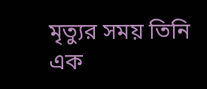মৃত্যুর সময় তিনি এক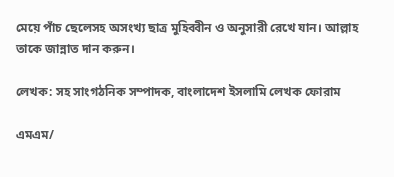মেয়ে পাঁচ ছেলেসহ অসংখ্য ছাত্র মুহিব্বীন ও অনুসারী রেখে যান। আল্লাহ তাকে জান্নাত দান করুন।

লেখক: সহ সাংগঠনিক সম্পাদক, বাংলাদেশ ইসলামি লেখক ফোরাম

এমএম/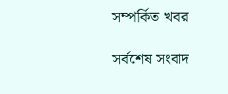সম্পর্কিত খবর

সর্বশেষ সংবাদ